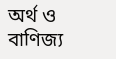অর্থ ও বাণিজ্য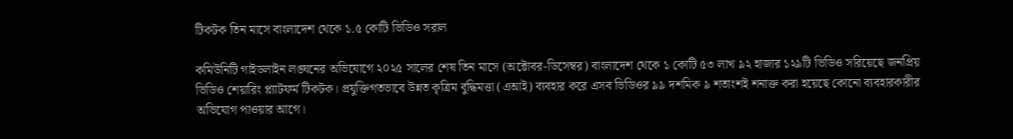টিকটক তিন মাসে বাংলাদেশ থেকে ১.৫ কোটি ভিডিও সরাল

কমিউনিটি গাইডলাইন লঙ্ঘনের অভিযোগে ২০২৫ সালের শেষ তিন মাসে (অক্টোবর-ডিসেম্বর) বাংলাদেশ থেকে ১ কোটি ৫৩ লাখ ৯২ হাজার ১২৯টি ভিডিও সরিয়েছে জনপ্রিয় ভিডিও শেয়ারিং প্ল্যাটফর্ম টিকটক। প্রযুক্তিগতভাবে উন্নত কৃত্রিম বুদ্ধিমত্তা (এআই) ব্যবহার করে এসব ভিডিওর ৯৯ দশমিক ৯ শতাংশই শনাক্ত করা হয়েছে কোনো ব্যবহারকারীর অভিযোগ পাওয়ার আগে।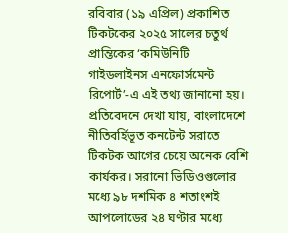রবিবার (১৯ এপ্রিল) প্রকাশিত টিকটকের ২০২৫ সালের চতুর্থ প্রান্তিকের ‘কমিউনিটি গাইডলাইনস এনফোর্সমেন্ট রিপোর্ট’-এ এই তথ্য জানানো হয়। প্রতিবেদনে দেখা যায়, বাংলাদেশে নীতিবর্হিভূত কনটেন্ট সরাতে টিকটক আগের চেয়ে অনেক বেশি কার্যকর। সরানো ভিডিওগুলোর মধ্যে ৯৮ দশমিক ৪ শতাংশই আপলোডের ২৪ ঘণ্টার মধ্যে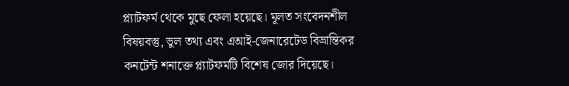প্ল্যাটফর্ম থেকে মুছে ফেলা হয়েছে। মূলত সংবেদনশীল বিষয়বস্তু, ভুল তথ্য এবং এআই-জেনারেটেড বিভ্রান্তিকর কনটেন্ট শনাক্তে প্ল্যাটফর্মটি বিশেষ জোর দিয়েছে।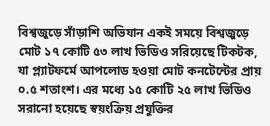বিশ্বজুড়ে সাঁড়াশি অভিযান একই সময়ে বিশ্বজুড়ে মোট ১৭ কোটি ৫৩ লাখ ভিডিও সরিয়েছে টিকটক, যা প্ল্যাটফর্মে আপলোড হওয়া মোট কনটেন্টের প্রায় ০.৫ শতাংশ। এর মধ্যে ১৫ কোটি ২৫ লাখ ভিডিও সরানো হয়েছে স্বয়ংক্রিয় প্রযুক্তির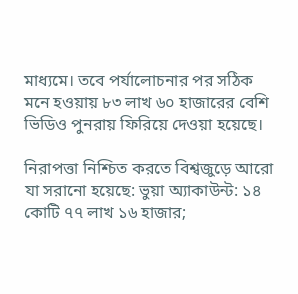মাধ্যমে। তবে পর্যালোচনার পর সঠিক মনে হওয়ায় ৮৩ লাখ ৬০ হাজারের বেশি ভিডিও পুনরায় ফিরিয়ে দেওয়া হয়েছে।

নিরাপত্তা নিশ্চিত করতে বিশ্বজুড়ে আরো যা সরানো হয়েছে: ভুয়া অ্যাকাউন্ট: ১৪ কোটি ৭৭ লাখ ১৬ হাজার;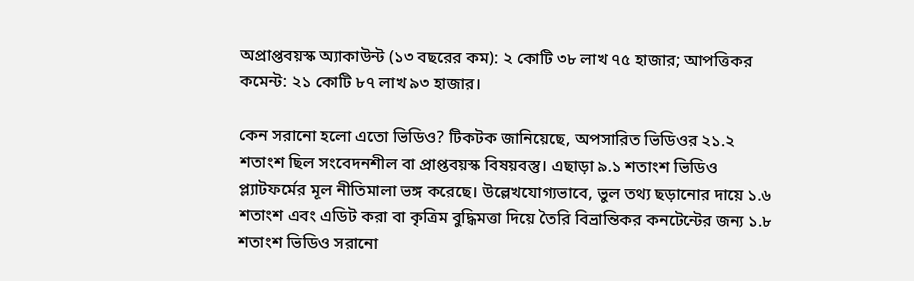অপ্রাপ্তবয়স্ক অ্যাকাউন্ট (১৩ বছরের কম): ২ কোটি ৩৮ লাখ ৭৫ হাজার; আপত্তিকর কমেন্ট: ২১ কোটি ৮৭ লাখ ৯৩ হাজার।

কেন সরানো হলো এতো ভিডিও? টিকটক জানিয়েছে, অপসারিত ভিডিওর ২১.২ শতাংশ ছিল সংবেদনশীল বা প্রাপ্তবয়স্ক বিষয়বস্তু। এছাড়া ৯.১ শতাংশ ভিডিও প্ল্যাটফর্মের মূল নীতিমালা ভঙ্গ করেছে। উল্লেখযোগ্যভাবে, ভুল তথ্য ছড়ানোর দায়ে ১.৬ শতাংশ এবং এডিট করা বা কৃত্রিম বুদ্ধিমত্তা দিয়ে তৈরি বিভ্রান্তিকর কনটেন্টের জন্য ১.৮ শতাংশ ভিডিও সরানো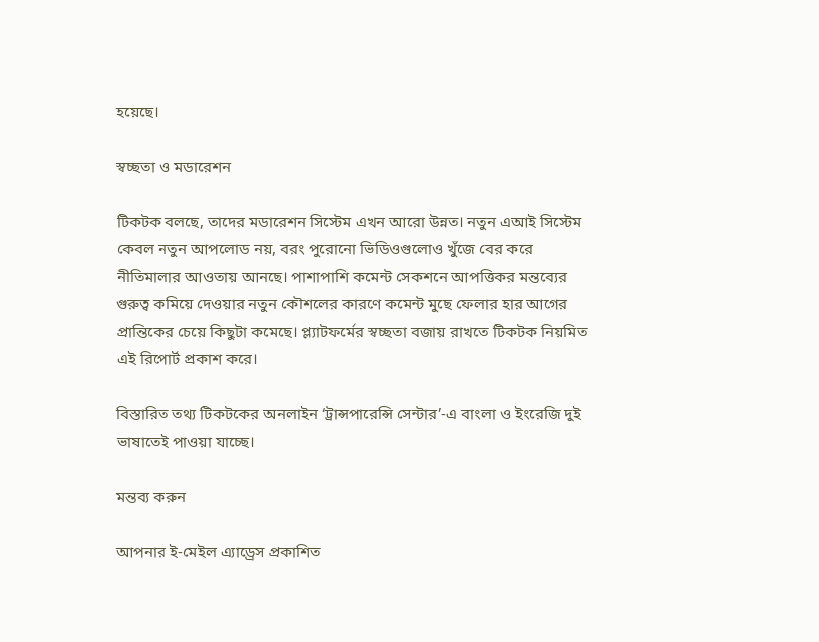হয়েছে।

স্বচ্ছতা ও মডারেশন

টিকটক বলছে, তাদের মডারেশন সিস্টেম এখন আরো উন্নত। নতুন এআই সিস্টেম কেবল নতুন আপলোড নয়, বরং পুরোনো ভিডিওগুলোও খুঁজে বের করে নীতিমালার আওতায় আনছে। পাশাপাশি কমেন্ট সেকশনে আপত্তিকর মন্তব্যের গুরুত্ব কমিয়ে দেওয়ার নতুন কৌশলের কারণে কমেন্ট মুছে ফেলার হার আগের প্রান্তিকের চেয়ে কিছুটা কমেছে। প্ল্যাটফর্মের স্বচ্ছতা বজায় রাখতে টিকটক নিয়মিত এই রিপোর্ট প্রকাশ করে।

বিস্তারিত তথ্য টিকটকের অনলাইন ‘ট্রান্সপারেন্সি সেন্টার’-এ বাংলা ও ইংরেজি দুই ভাষাতেই পাওয়া যাচ্ছে।

মন্তব্য করুন

আপনার ই-মেইল এ্যাড্রেস প্রকাশিত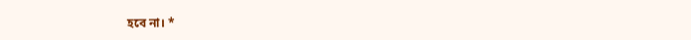হবে না। *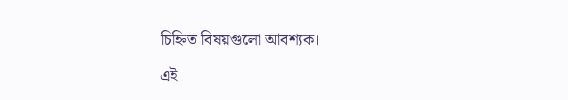চিহ্নিত বিষয়গুলো আবশ্যক।

এই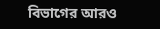বিভাগের আরও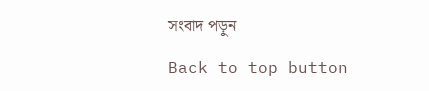সংবাদ পড়ুন

Back to top button